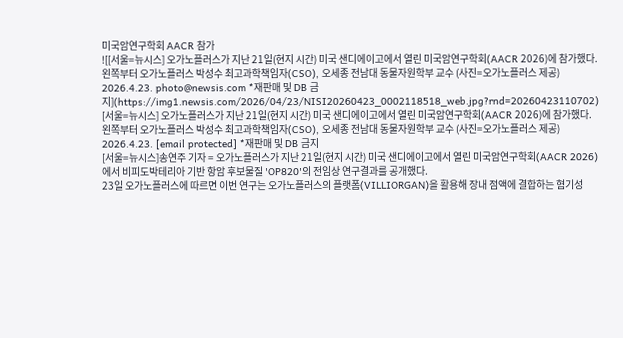미국암연구학회 AACR 참가
![[서울=뉴시스] 오가노플러스가 지난 21일(현지 시간) 미국 샌디에이고에서 열린 미국암연구학회(AACR 2026)에 참가했다. 왼쪽부터 오가노플러스 박성수 최고과학책임자(CSO), 오세종 전남대 동물자원학부 교수 (사진=오가노플러스 제공) 2026.4.23. photo@newsis.com *재판매 및 DB 금지](https://img1.newsis.com/2026/04/23/NISI20260423_0002118518_web.jpg?rnd=20260423110702)
[서울=뉴시스] 오가노플러스가 지난 21일(현지 시간) 미국 샌디에이고에서 열린 미국암연구학회(AACR 2026)에 참가했다. 왼쪽부터 오가노플러스 박성수 최고과학책임자(CSO), 오세종 전남대 동물자원학부 교수 (사진=오가노플러스 제공) 2026.4.23. [email protected] *재판매 및 DB 금지
[서울=뉴시스]송연주 기자 = 오가노플러스가 지난 21일(현지 시간) 미국 샌디에이고에서 열린 미국암연구학회(AACR 2026)에서 비피도박테리아 기반 항암 후보물질 'OP820'의 전임상 연구결과를 공개했다.
23일 오가노플러스에 따르면 이번 연구는 오가노플러스의 플랫폼(VILLIORGAN)을 활용해 장내 점액에 결합하는 혐기성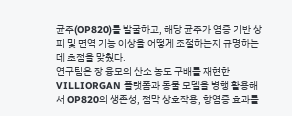균주(OP820)를 발굴하고, 해당 균주가 염증 기반 상피 및 면역 기능 이상을 어떻게 조절하는지 규명하는 데 초점을 맞췄다.
연구팀은 장 융모의 산소 농도 구배를 재현한 VILLIORGAN 플랫폼과 동물 모델을 병행 활용해서 OP820의 생존성, 점막 상호작용, 항염증 효과를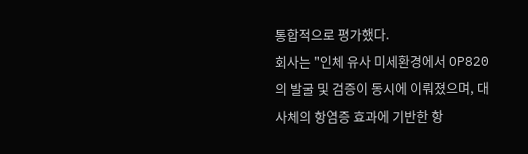통합적으로 평가했다.
회사는 "인체 유사 미세환경에서 OP820의 발굴 및 검증이 동시에 이뤄졌으며, 대사체의 항염증 효과에 기반한 항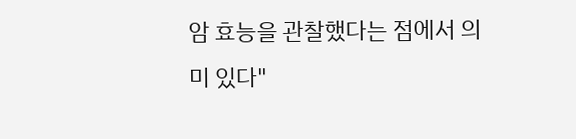암 효능을 관찰했다는 점에서 의미 있다"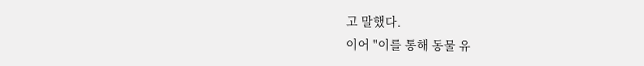고 말했다.
이어 "이를 통해 동물 유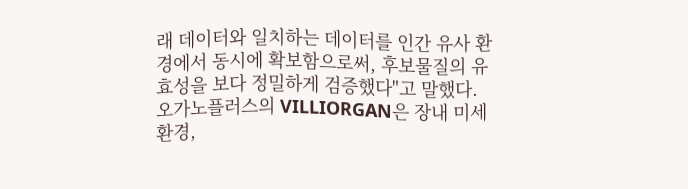래 데이터와 일치하는 데이터를 인간 유사 환경에서 동시에 확보함으로써, 후보물질의 유효성을 보다 정밀하게 검증했다"고 말했다.
오가노플러스의 VILLIORGAN은 장내 미세환경,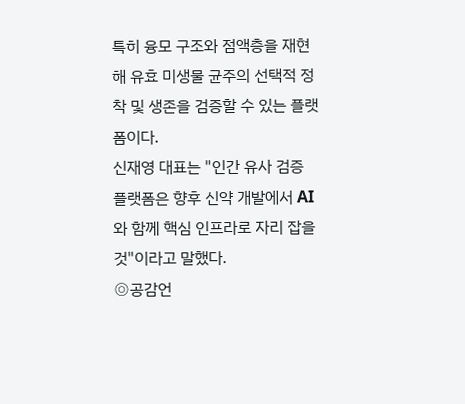특히 융모 구조와 점액층을 재현해 유효 미생물 균주의 선택적 정착 및 생존을 검증할 수 있는 플랫폼이다.
신재영 대표는 "인간 유사 검증 플랫폼은 향후 신약 개발에서 AI와 함께 핵심 인프라로 자리 잡을 것"이라고 말했다.
◎공감언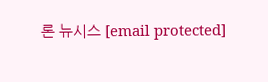론 뉴시스 [email protected]